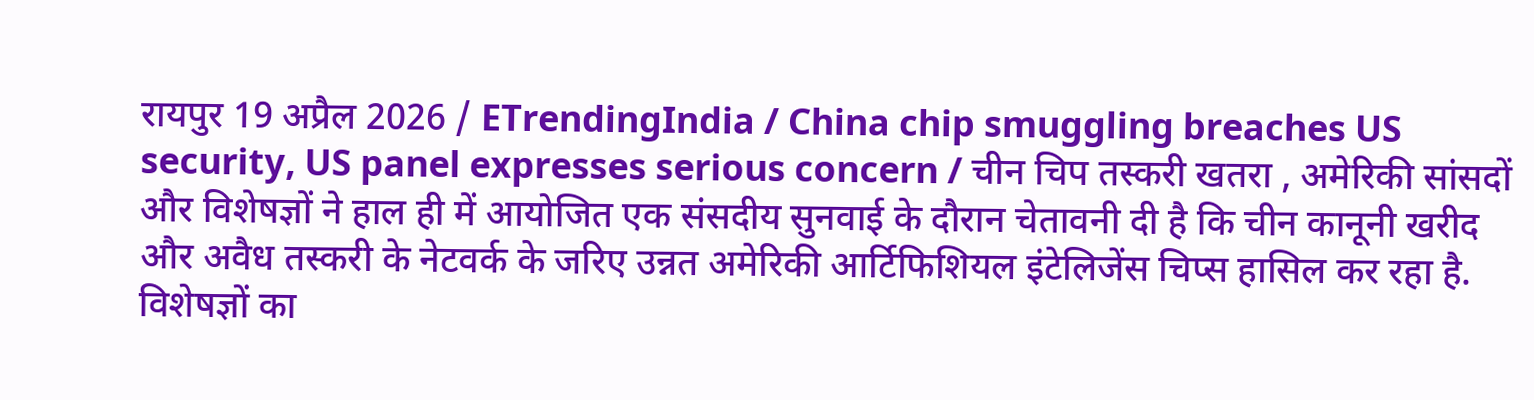रायपुर 19 अप्रैल 2026 / ETrendingIndia / China chip smuggling breaches US security, US panel expresses serious concern / चीन चिप तस्करी खतरा , अमेरिकी सांसदों और विशेषज्ञों ने हाल ही में आयोजित एक संसदीय सुनवाई के दौरान चेतावनी दी है कि चीन कानूनी खरीद और अवैध तस्करी के नेटवर्क के जरिए उन्नत अमेरिकी आर्टिफिशियल इंटेलिजेंस चिप्स हासिल कर रहा है.
विशेषज्ञों का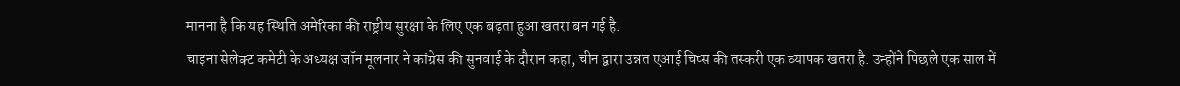मानना है कि यह स्थिति अमेरिका की राष्ट्रीय सुरक्षा के लिए एक बढ़ता हुआ खतरा बन गई है.
चाइना सेलेक्ट कमेटी के अध्यक्ष जॉन मूलनार ने कांग्रेस की सुनवाई के दौरान कहा, चीन द्वारा उन्नत एआई चिप्स की तस्करी एक व्यापक खतरा है. उन्होंने पिछले एक साल में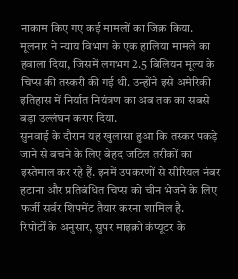नाकाम किए गए कई मामलों का जिक्र किया.
मूलनार ने न्याय विभाग के एक हालिया मामले का हवाला दिया, जिसमें लगभग 2.5 बिलियन मूल्य के चिप्स की तस्करी की गई थी. उन्होंने इसे अमेरिकी इतिहास में निर्यात नियंत्रण का अब तक का सबसे बड़ा उल्लंघन करार दिया.
सुनवाई के दौरान यह खुलासा हुआ कि तस्कर पकड़े जाने से बचने के लिए बेहद जटिल तरीकों का इस्तेमाल कर रहे हैं. इनमें उपकरणों से सीरियल नंबर हटाना और प्रतिबंधित चिप्स को चीन भेजने के लिए फर्जी सर्वर शिपमेंट तैयार करना शामिल है.
रिपोर्टों के अनुसार, सुपर माइक्रो कंप्यूटर के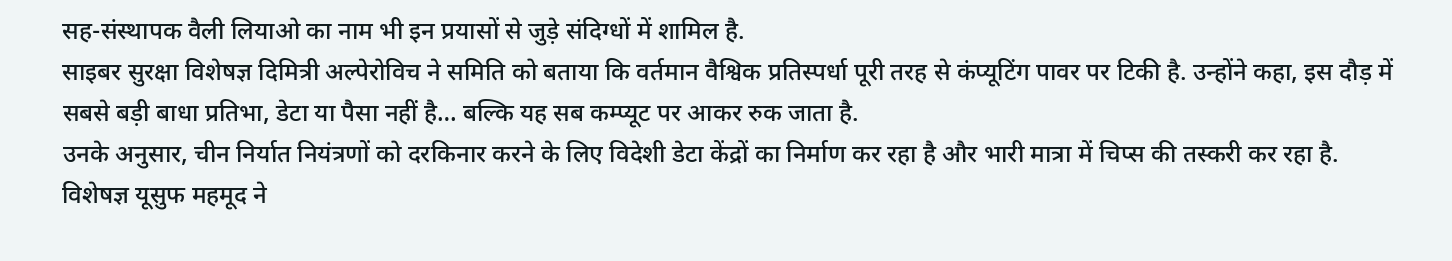सह-संस्थापक वैली लियाओ का नाम भी इन प्रयासों से जुड़े संदिग्धों में शामिल है.
साइबर सुरक्षा विशेषज्ञ दिमित्री अल्पेरोविच ने समिति को बताया कि वर्तमान वैश्विक प्रतिस्पर्धा पूरी तरह से कंप्यूटिंग पावर पर टिकी है. उन्होंने कहा, इस दौड़ में सबसे बड़ी बाधा प्रतिभा, डेटा या पैसा नहीं है… बल्कि यह सब कम्प्यूट पर आकर रुक जाता है.
उनके अनुसार, चीन निर्यात नियंत्रणों को दरकिनार करने के लिए विदेशी डेटा केंद्रों का निर्माण कर रहा है और भारी मात्रा में चिप्स की तस्करी कर रहा है.
विशेषज्ञ यूसुफ महमूद ने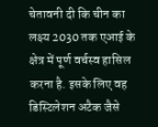चेतावनी दी कि चीन का लक्ष्य 2030 तक एआई के क्षेत्र में पूर्ण वर्चस्व हासिल करना है. इसके लिए वह डिस्टिलेशन अटैक जैसे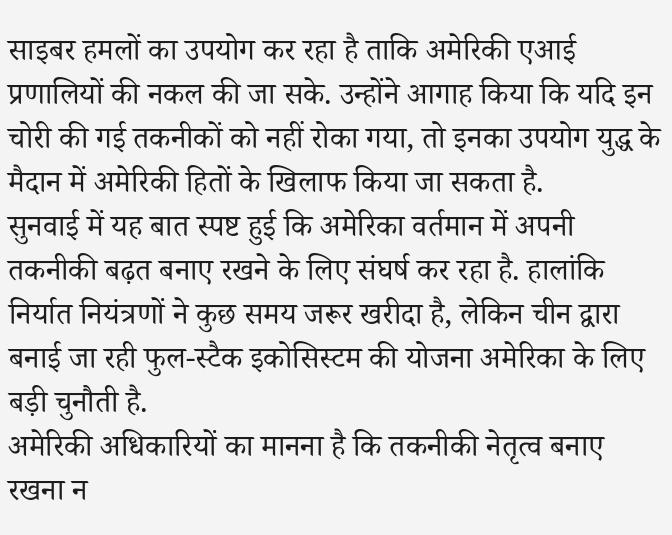साइबर हमलों का उपयोग कर रहा है ताकि अमेरिकी एआई प्रणालियों की नकल की जा सके. उन्होंने आगाह किया कि यदि इन चोरी की गई तकनीकों को नहीं रोका गया, तो इनका उपयोग युद्ध के मैदान में अमेरिकी हितों के खिलाफ किया जा सकता है.
सुनवाई में यह बात स्पष्ट हुई कि अमेरिका वर्तमान में अपनी तकनीकी बढ़त बनाए रखने के लिए संघर्ष कर रहा है. हालांकि निर्यात नियंत्रणों ने कुछ समय जरूर खरीदा है, लेकिन चीन द्वारा बनाई जा रही फुल-स्टैक इकोसिस्टम की योजना अमेरिका के लिए बड़ी चुनौती है.
अमेरिकी अधिकारियों का मानना है कि तकनीकी नेतृत्व बनाए रखना न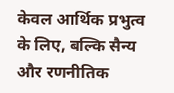केवल आर्थिक प्रभुत्व के लिए, बल्कि सैन्य और रणनीतिक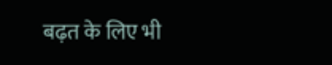बढ़त के लिए भी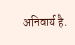अनिवार्य है.